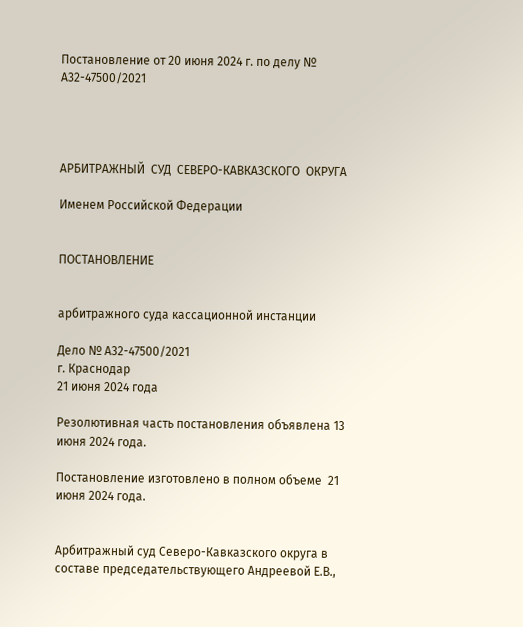Постановление от 20 июня 2024 г. по делу № А32-47500/2021




АРБИТРАЖНЫЙ  СУД  СЕВЕРО-КАВКАЗСКОГО  ОКРУГА

Именем Российской Федерации


ПОСТАНОВЛЕНИЕ


арбитражного суда кассационной инстанции

Дело № А32-47500/2021
г. Краснодар
21 июня 2024 года

Резолютивная часть постановления объявлена 13 июня 2024 года.

Постановление изготовлено в полном объеме  21 июня 2024 года.


Арбитражный суд Северо-Кавказского округа в составе председательствующего Андреевой Е.В.,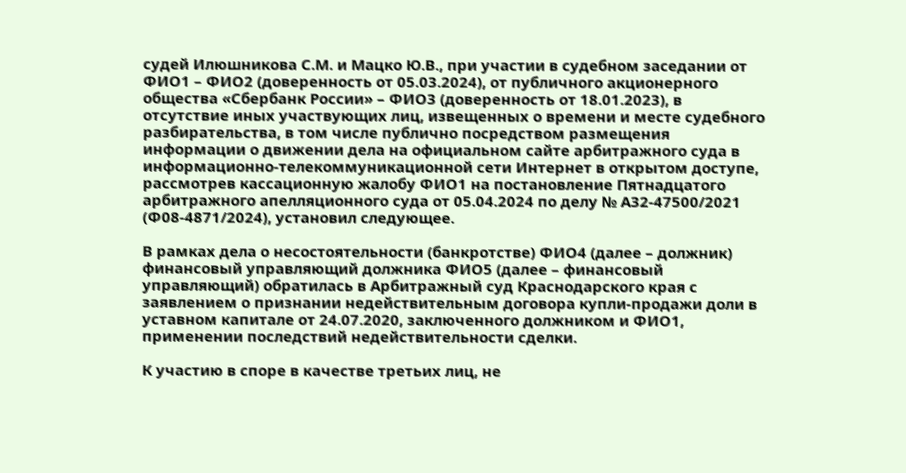судей Илюшникова С.М. и Мацко Ю.В., при участии в судебном заседании от ФИО1 – ФИО2 (доверенность от 05.03.2024), от публичного акционерного общества «Сбербанк России» – ФИО3 (доверенность от 18.01.2023), в отсутствие иных участвующих лиц, извещенных о времени и месте судебного разбирательства, в том числе публично посредством размещения информации о движении дела на официальном сайте арбитражного суда в информационно-телекоммуникационной сети Интернет в открытом доступе, рассмотрев кассационную жалобу ФИО1 на постановление Пятнадцатого арбитражного апелляционного суда от 05.04.2024 по делу № А32-47500/2021 (Ф08-4871/2024), установил следующее.

В рамках дела о несостоятельности (банкротстве) ФИО4 (далее – должник) финансовый управляющий должника ФИО5 (далее – финансовый управляющий) обратилась в Арбитражный суд Краснодарского края с заявлением о признании недействительным договора купли-продажи доли в уставном капитале от 24.07.2020, заключенного должником и ФИО1, применении последствий недействительности сделки.

К участию в споре в качестве третьих лиц, не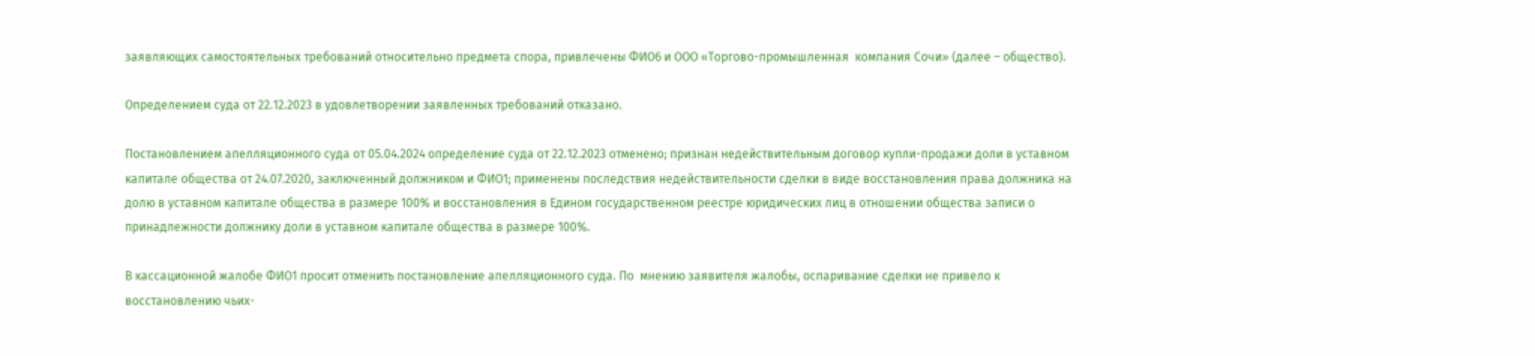заявляющих самостоятельных требований относительно предмета спора, привлечены ФИО6 и ООО «Торгово-промышленная  компания Сочи» (далее – общество).

Определением суда от 22.12.2023 в удовлетворении заявленных требований отказано.

Постановлением апелляционного суда от 05.04.2024 определение суда от 22.12.2023 отменено; признан недействительным договор купли-продажи доли в уставном капитале общества от 24.07.2020, заключенный должником и ФИО1; применены последствия недействительности сделки в виде восстановления права должника на долю в уставном капитале общества в размере 100% и восстановления в Едином государственном реестре юридических лиц в отношении общества записи о принадлежности должнику доли в уставном капитале общества в размере 100%.

В кассационной жалобе ФИО1 просит отменить постановление апелляционного суда. По  мнению заявителя жалобы, оспаривание сделки не привело к восстановлению чьих-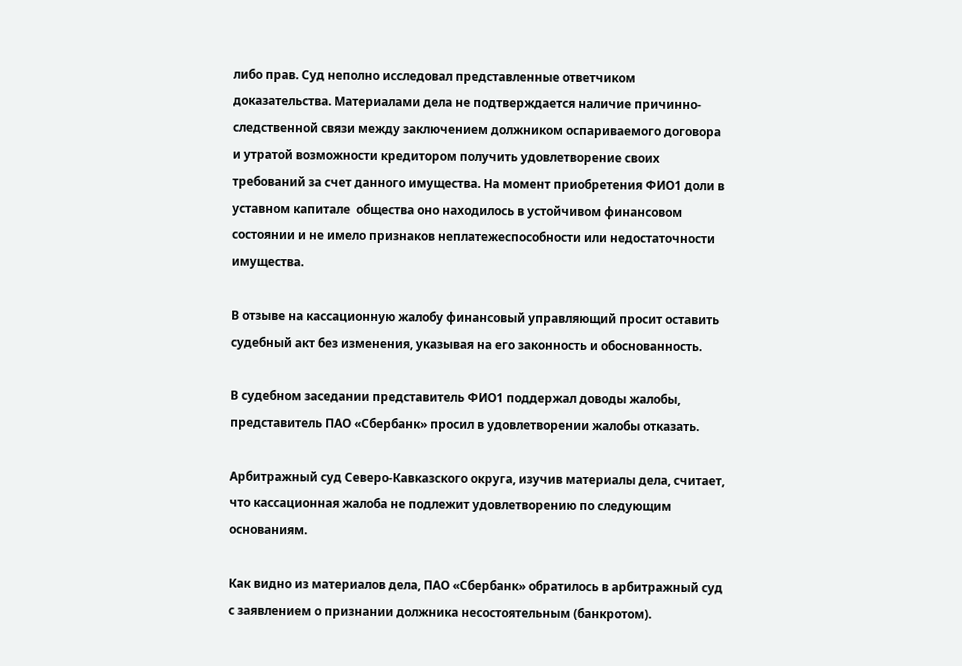либо прав. Суд неполно исследовал представленные ответчиком доказательства. Материалами дела не подтверждается наличие причинно-следственной связи между заключением должником оспариваемого договора и утратой возможности кредитором получить удовлетворение своих требований за счет данного имущества. На момент приобретения ФИО1 доли в уставном капитале  общества оно находилось в устойчивом финансовом состоянии и не имело признаков неплатежеспособности или недостаточности имущества.

В отзыве на кассационную жалобу финансовый управляющий просит оставить судебный акт без изменения, указывая на его законность и обоснованность.

В судебном заседании представитель ФИО1 поддержал доводы жалобы, представитель ПАО «Сбербанк» просил в удовлетворении жалобы отказать.

Арбитражный суд Северо-Кавказского округа, изучив материалы дела, считает, что кассационная жалоба не подлежит удовлетворению по следующим основаниям.

Как видно из материалов дела, ПАО «Сбербанк» обратилось в арбитражный суд с заявлением о признании должника несостоятельным (банкротом).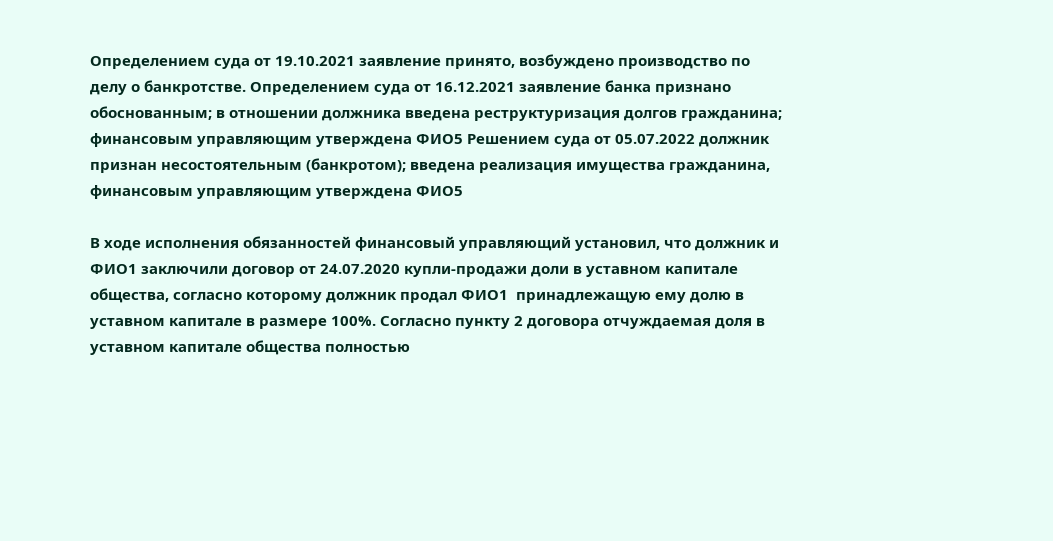Определением суда от 19.10.2021 заявление принято, возбуждено производство по делу о банкротстве. Определением суда от 16.12.2021 заявление банка признано обоснованным; в отношении должника введена реструктуризация долгов гражданина; финансовым управляющим утверждена ФИО5 Решением суда от 05.07.2022 должник признан несостоятельным (банкротом); введена реализация имущества гражданина, финансовым управляющим утверждена ФИО5

В ходе исполнения обязанностей финансовый управляющий установил, что должник и ФИО1 заключили договор от 24.07.2020 купли-продажи доли в уставном капитале общества, согласно которому должник продал ФИО1  принадлежащую ему долю в уставном капитале в размере 100%. Согласно пункту 2 договора отчуждаемая доля в уставном капитале общества полностью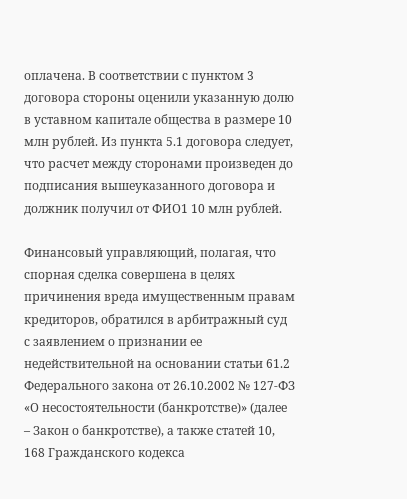оплачена. В соответствии с пунктом 3 договора стороны оценили указанную долю в уставном капитале общества в размере 10 млн рублей. Из пункта 5.1 договора следует, что расчет между сторонами произведен до подписания вышеуказанного договора и должник получил от ФИО1 10 млн рублей.

Финансовый управляющий, полагая, что спорная сделка совершена в целях причинения вреда имущественным правам кредиторов, обратился в арбитражный суд с заявлением о признании ее недействительной на основании статьи 61.2 Федерального закона от 26.10.2002 № 127-ФЗ «О несостоятельности (банкротстве)» (далее – Закон о банкротстве), а также статей 10, 168 Гражданского кодекса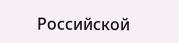Российской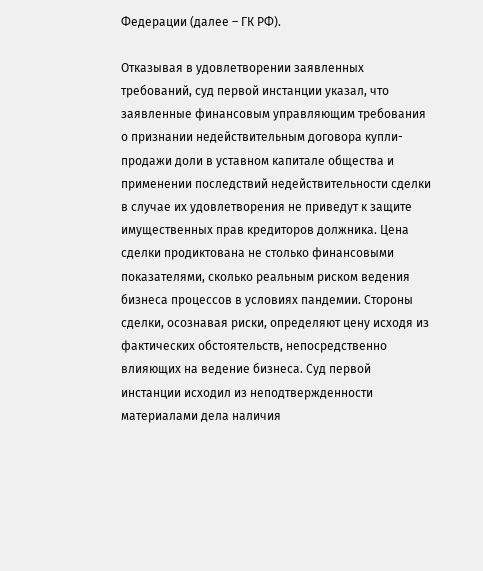Федерации (далее – ГК РФ).

Отказывая в удовлетворении заявленных требований, суд первой инстанции указал, что заявленные финансовым управляющим требования о признании недействительным договора купли-продажи доли в уставном капитале общества и применении последствий недействительности сделки в случае их удовлетворения не приведут к защите имущественных прав кредиторов должника. Цена сделки продиктована не столько финансовыми показателями, сколько реальным риском ведения бизнеса процессов в условиях пандемии. Стороны сделки, осознавая риски, определяют цену исходя из фактических обстоятельств, непосредственно влияющих на ведение бизнеса. Суд первой инстанции исходил из неподтвержденности материалами дела наличия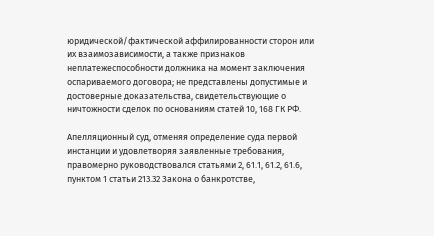юридической/фактической аффилированности сторон или  их взаимозависимости, а также признаков неплатежеспособности должника на момент заключения оспариваемого договора; не представлены допустимые и достоверные доказательства, свидетельствующие о ничтожности сделок по основаниям статей 10, 168 ГК РФ.

Апелляционный суд, отменяя определение суда первой инстанции и удовлетворяя заявленные требования, правомерно руководствовался статьями 2, 61.1, 61.2, 61.6, пунктом 1 статьи 213.32 Закона о банкротстве,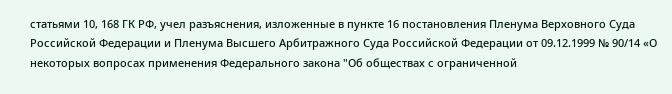статьями 10, 168 ГК РФ, учел разъяснения, изложенные в пункте 16 постановления Пленума Верховного Суда Российской Федерации и Пленума Высшего Арбитражного Суда Российской Федерации от 09.12.1999 № 90/14 «О некоторых вопросах применения Федерального закона "Об обществах с ограниченной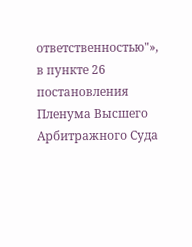ответственностью"», в пункте 26 постановления Пленума Высшего Арбитражного Суда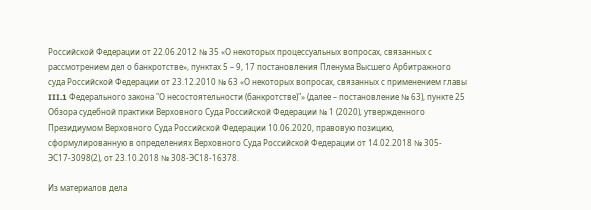Российской Федерации от 22.06.2012 № 35 «О некоторых процессуальных вопросах, связанных с рассмотрением дел о банкротстве», пунктах 5 – 9, 17 постановления Пленума Высшего Арбитражного суда Российской Федерации от 23.12.2010 № 63 «О некоторых вопросах, связанных с применением главы III.1 Федерального закона "О несостоятельности (банкротстве)"» (далее – постановление № 63), пункте 25 Обзора судебной практики Верховного Суда Российской Федерации № 1 (2020), утвержденного Президиумом Верховного Суда Российской Федерации 10.06.2020, правовую позицию, сформулированную в определениях Верховного Суда Российской Федерации от 14.02.2018 № 305-ЭС17-3098(2), от 23.10.2018 № 308-ЭС18-16378.

Из материалов дела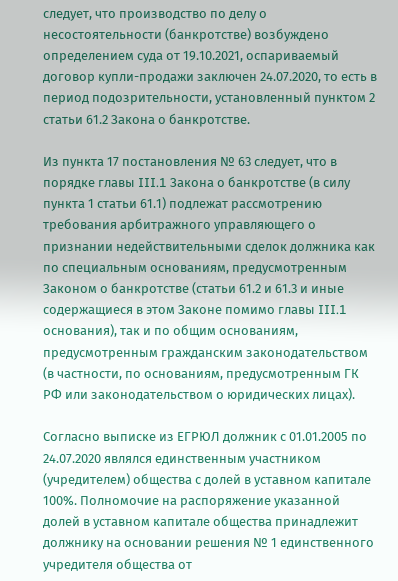следует, что производство по делу о несостоятельности (банкротстве) возбуждено определением суда от 19.10.2021, оспариваемый договор купли-продажи заключен 24.07.2020, то есть в период подозрительности, установленный пунктом 2 статьи 61.2 Закона о банкротстве.

Из пункта 17 постановления № 63 следует, что в порядке главы III.1 Закона о банкротстве (в силу пункта 1 статьи 61.1) подлежат рассмотрению требования арбитражного управляющего о признании недействительными сделок должника как по специальным основаниям, предусмотренным Законом о банкротстве (статьи 61.2 и 61.3 и иные содержащиеся в этом Законе помимо главы III.1 основания), так и по общим основаниям, предусмотренным гражданским законодательством (в частности, по основаниям, предусмотренным ГК РФ или законодательством о юридических лицах).

Согласно выписке из ЕГРЮЛ должник с 01.01.2005 по 24.07.2020 являлся единственным участником (учредителем) общества с долей в уставном капитале 100%. Полномочие на распоряжение указанной долей в уставном капитале общества принадлежит должнику на основании решения № 1 единственного учредителя общества от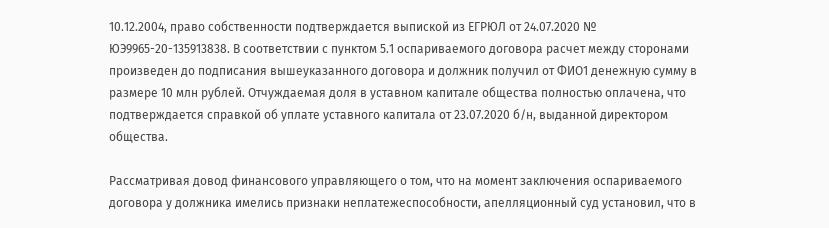10.12.2004, право собственности подтверждается выпиской из ЕГРЮЛ от 24.07.2020 № ЮЭ9965-20-135913838. В соответствии с пунктом 5.1 оспариваемого договора расчет между сторонами произведен до подписания вышеуказанного договора и должник получил от ФИО1 денежную сумму в размере 10 млн рублей. Отчуждаемая доля в уставном капитале общества полностью оплачена, что подтверждается справкой об уплате уставного капитала от 23.07.2020 б/н, выданной директором общества.

Рассматривая довод финансового управляющего о том, что на момент заключения оспариваемого договора у должника имелись признаки неплатежеспособности, апелляционный суд установил, что в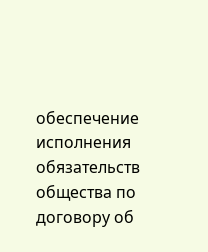обеспечение исполнения обязательств общества по договору об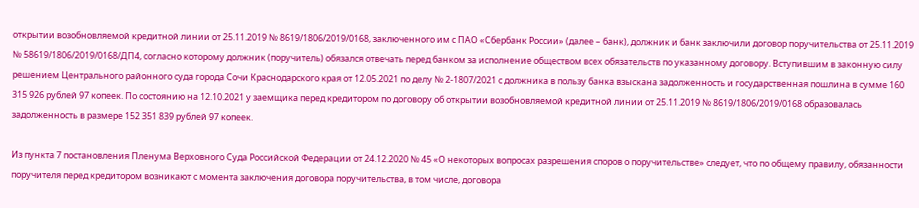открытии возобновляемой кредитной линии от 25.11.2019 № 8619/1806/2019/0168, заключенного им с ПАО «Сбербанк России» (далее – банк), должник и банк заключили договор поручительства от 25.11.2019 № 58619/1806/2019/0168/ДП4, согласно которому должник (поручитель) обязался отвечать перед банком за исполнение обществом всех обязательств по указанному договору. Вступившим в законную силу решением Центрального районного суда города Сочи Краснодарского края от 12.05.2021 по делу № 2-1807/2021 с должника в пользу банка взыскана задолженность и государственная пошлина в сумме 160 315 926 рублей 97 копеек. По состоянию на 12.10.2021 у заемщика перед кредитором по договору об открытии возобновляемой кредитной линии от 25.11.2019 № 8619/1806/2019/0168 образовалась задолженность в размере 152 351 839 рублей 97 копеек.

Из пункта 7 постановления Пленума Верховного Суда Российской Федерации от 24.12.2020 № 45 «О некоторых вопросах разрешения споров о поручительстве» следует, что по общему правилу, обязанности поручителя перед кредитором возникают с момента заключения договора поручительства, в том числе, договора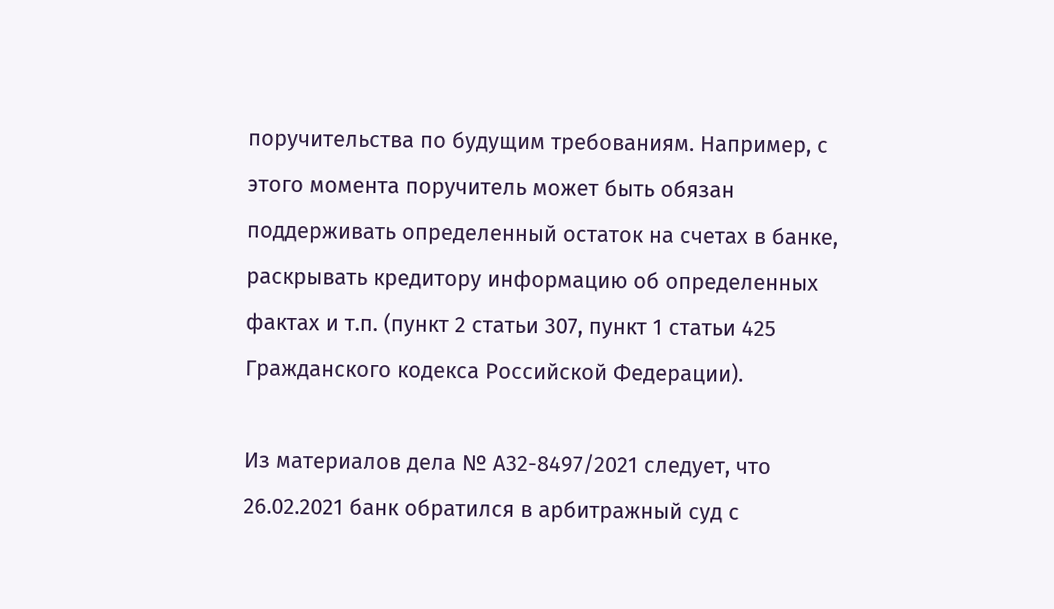поручительства по будущим требованиям. Например, с этого момента поручитель может быть обязан поддерживать определенный остаток на счетах в банке, раскрывать кредитору информацию об определенных фактах и т.п. (пункт 2 статьи 307, пункт 1 статьи 425 Гражданского кодекса Российской Федерации).

Из материалов дела № А32-8497/2021 следует, что 26.02.2021 банк обратился в арбитражный суд с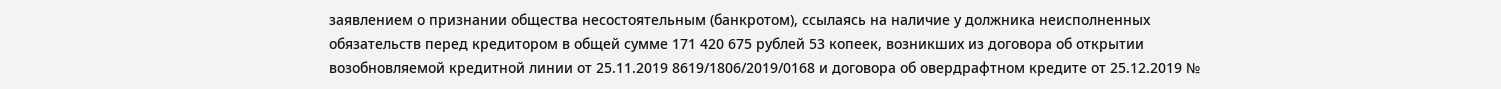заявлением о признании общества несостоятельным (банкротом), ссылаясь на наличие у должника неисполненных обязательств перед кредитором в общей сумме 171 420 675 рублей 53 копеек, возникших из договора об открытии возобновляемой кредитной линии от 25.11.2019 8619/1806/2019/0168 и договора об овердрафтном кредите от 25.12.2019 №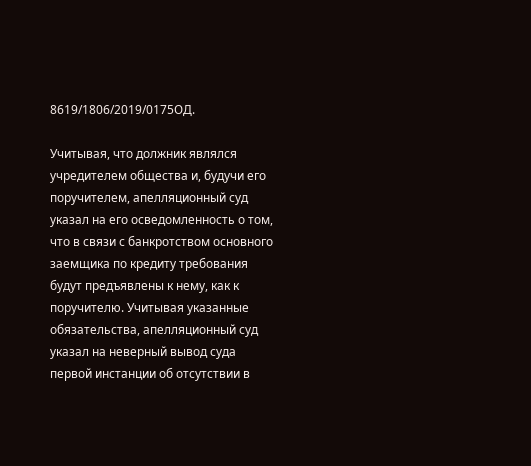8619/1806/2019/0175ОД.

Учитывая, что должник являлся учредителем общества и, будучи его поручителем, апелляционный суд указал на его осведомленность о том, что в связи с банкротством основного заемщика по кредиту требования будут предъявлены к нему, как к поручителю. Учитывая указанные обязательства, апелляционный суд указал на неверный вывод суда первой инстанции об отсутствии в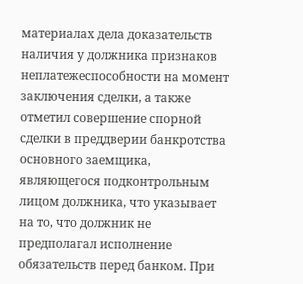материалах дела доказательств наличия у должника признаков неплатежеспособности на момент заключения сделки, а также отметил совершение спорной сделки в преддверии банкротства основного заемщика, являющегося подконтрольным лицом должника, что указывает на то, что должник не предполагал исполнение обязательств перед банком. При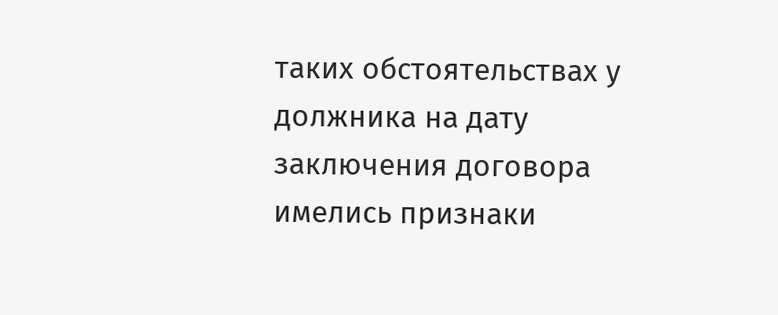таких обстоятельствах у должника на дату заключения договора имелись признаки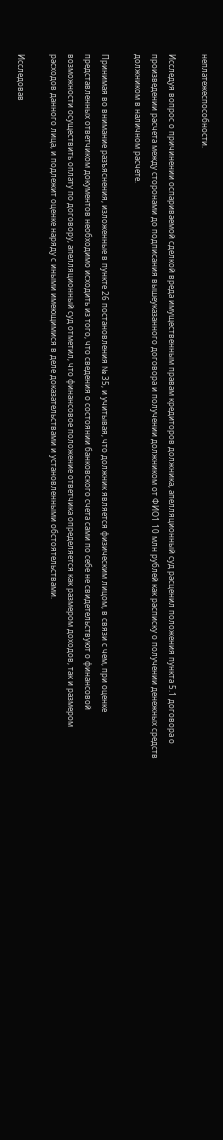неплатежеспособности.

Исследуя вопрос о причинении оспариваемой сделкой вреда имущественным правам кредиторов должника, апелляционный суд расценил положения пункта 5.1 договора о произведении расчета между сторонами до подписания вышеуказанного договора и получении должником от ФИО1 10 млн рублей как расписку о получении денежных средств должником в наличном расчете.

Принимая во внимание разъяснения, изложенные в пункте 26 постановления № 35, и учитывая, что должник является физическим лицом, в связи с чем, при оценке представленных ответчиком документов необходимо исходить из того, что сведения о состоянии банковского счета сами по себе не свидетельствуют о финансовой возможности осуществить оплату по договору, апелляционный суд отметил, что финансовое положение ответчика определяется как размером доходов, так и размером расходов данного лица, и подлежит оценке наряду с иными имеющимися в деле доказательствами и установленными обстоятельствами.

Исследовав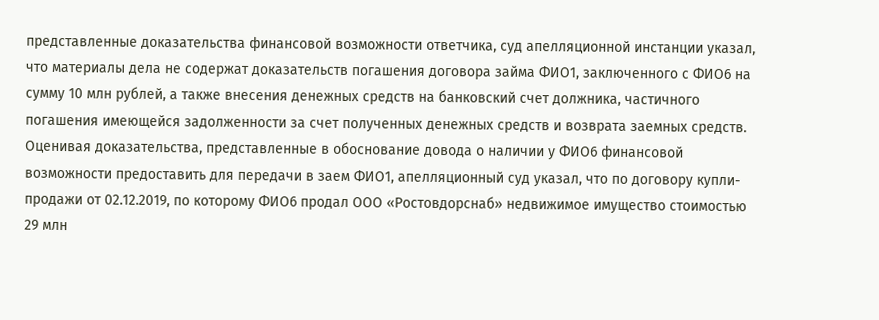представленные доказательства финансовой возможности ответчика, суд апелляционной инстанции указал, что материалы дела не содержат доказательств погашения договора займа ФИО1, заключенного с ФИО6 на сумму 10 млн рублей, а также внесения денежных средств на банковский счет должника, частичного погашения имеющейся задолженности за счет полученных денежных средств и возврата заемных средств. Оценивая доказательства, представленные в обоснование довода о наличии у ФИО6 финансовой возможности предоставить для передачи в заем ФИО1, апелляционный суд указал, что по договору купли-продажи от 02.12.2019, по которому ФИО6 продал ООО «Ростовдорснаб» недвижимое имущество стоимостью 29 млн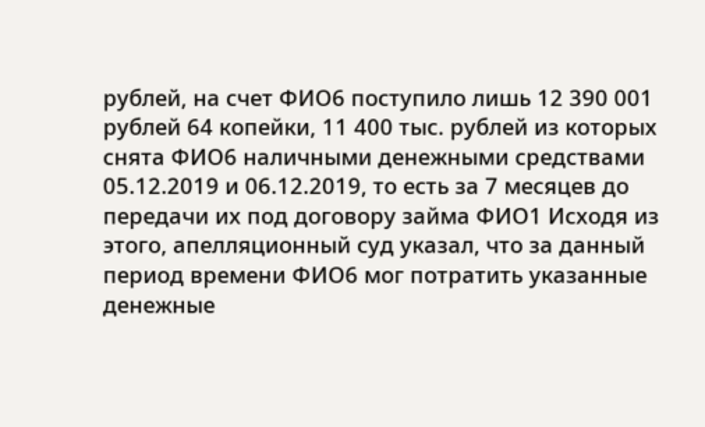рублей, на счет ФИО6 поступило лишь 12 390 001 рублей 64 копейки, 11 400 тыс. рублей из которых снята ФИО6 наличными денежными средствами 05.12.2019 и 06.12.2019, то есть за 7 месяцев до передачи их под договору займа ФИО1 Исходя из этого, апелляционный суд указал, что за данный период времени ФИО6 мог потратить указанные денежные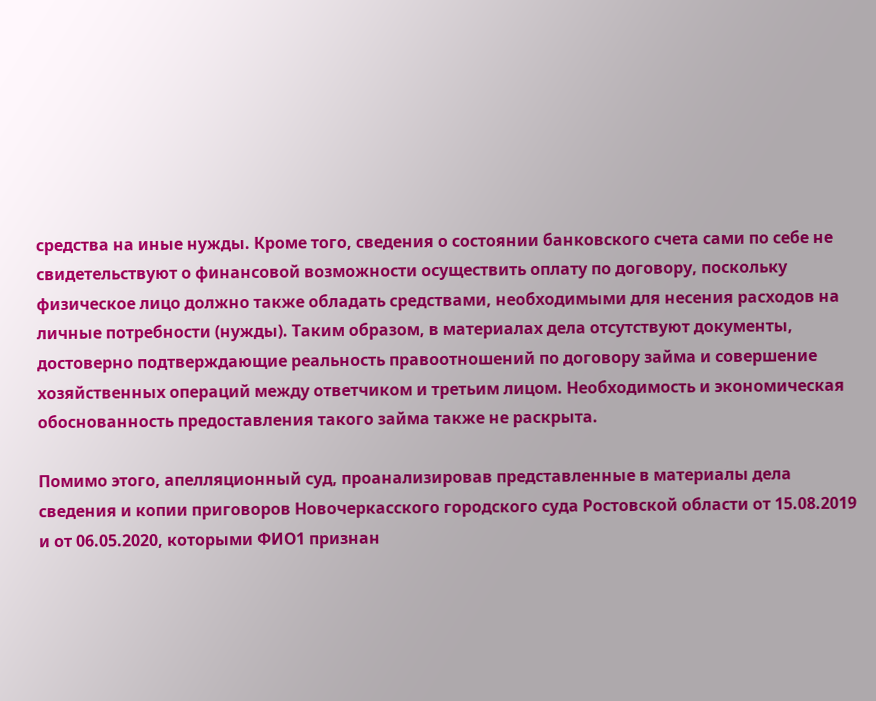средства на иные нужды. Кроме того, сведения о состоянии банковского счета сами по себе не свидетельствуют о финансовой возможности осуществить оплату по договору, поскольку физическое лицо должно также обладать средствами, необходимыми для несения расходов на личные потребности (нужды). Таким образом, в материалах дела отсутствуют документы, достоверно подтверждающие реальность правоотношений по договору займа и совершение хозяйственных операций между ответчиком и третьим лицом. Необходимость и экономическая обоснованность предоставления такого займа также не раскрыта.

Помимо этого, апелляционный суд, проанализировав представленные в материалы дела сведения и копии приговоров Новочеркасского городского суда Ростовской области от 15.08.2019 и от 06.05.2020, которыми ФИО1 признан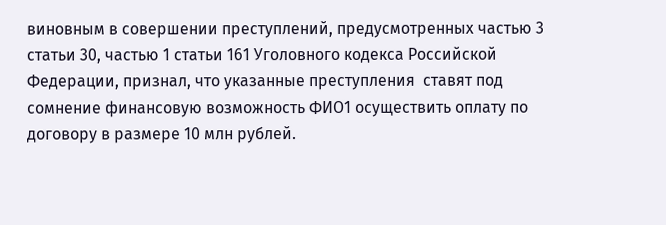виновным в совершении преступлений, предусмотренных частью 3 статьи 30, частью 1 статьи 161 Уголовного кодекса Российской Федерации, признал, что указанные преступления  ставят под сомнение финансовую возможность ФИО1 осуществить оплату по договору в размере 10 млн рублей.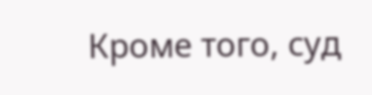Кроме того, суд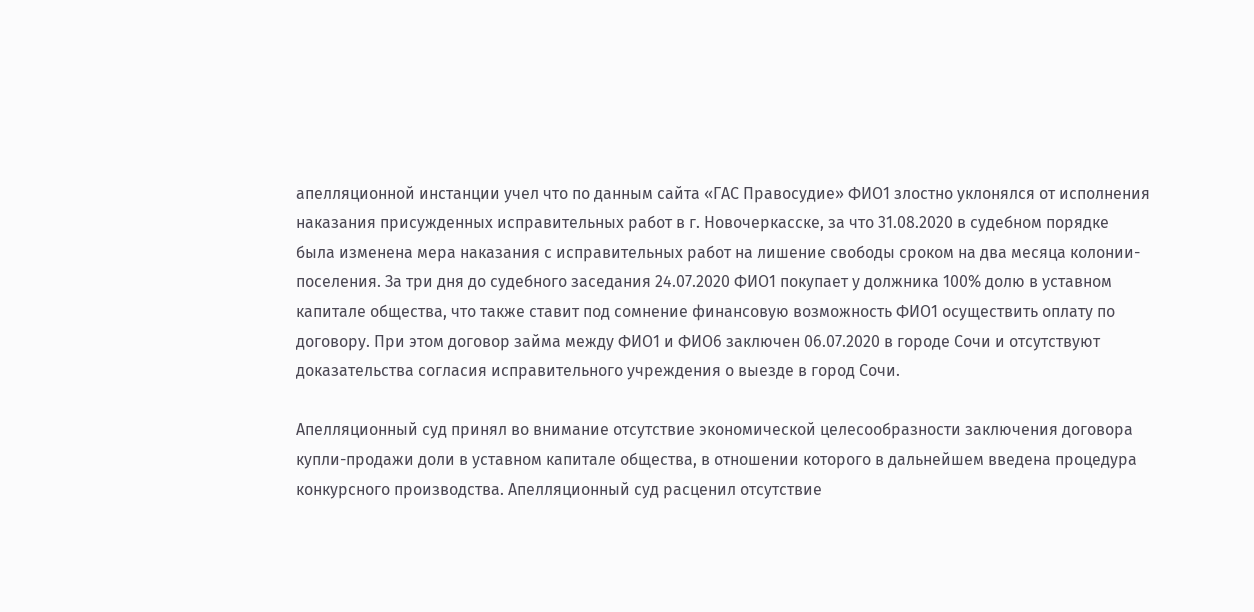апелляционной инстанции учел что по данным сайта «ГАС Правосудие» ФИО1 злостно уклонялся от исполнения наказания присужденных исправительных работ в г. Новочеркасске, за что 31.08.2020 в судебном порядке была изменена мера наказания с исправительных работ на лишение свободы сроком на два месяца колонии-поселения. За три дня до судебного заседания 24.07.2020 ФИО1 покупает у должника 100% долю в уставном капитале общества, что также ставит под сомнение финансовую возможность ФИО1 осуществить оплату по договору. При этом договор займа между ФИО1 и ФИО6 заключен 06.07.2020 в городе Сочи и отсутствуют доказательства согласия исправительного учреждения о выезде в город Сочи.

Апелляционный суд принял во внимание отсутствие экономической целесообразности заключения договора купли-продажи доли в уставном капитале общества, в отношении которого в дальнейшем введена процедура конкурсного производства. Апелляционный суд расценил отсутствие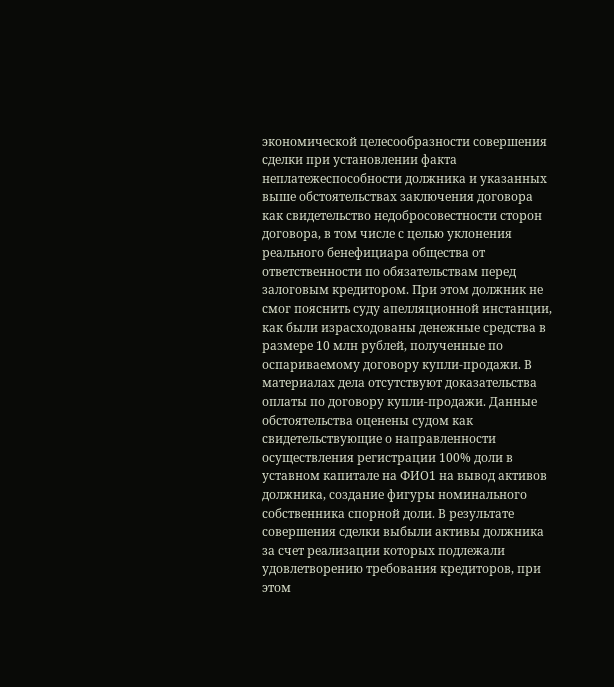экономической целесообразности совершения сделки при установлении факта неплатежеспособности должника и указанных выше обстоятельствах заключения договора как свидетельство недобросовестности сторон договора, в том числе с целью уклонения реального бенефициара общества от ответственности по обязательствам перед залоговым кредитором. При этом должник не смог пояснить суду апелляционной инстанции, как были израсходованы денежные средства в размере 10 млн рублей, полученные по оспариваемому договору купли-продажи. В материалах дела отсутствуют доказательства оплаты по договору купли-продажи. Данные обстоятельства оценены судом как свидетельствующие о направленности  осуществления регистрации 100% доли в уставном капитале на ФИО1 на вывод активов должника, создание фигуры номинального собственника спорной доли. В результате совершения сделки выбыли активы должника за счет реализации которых подлежали удовлетворению требования кредиторов, при этом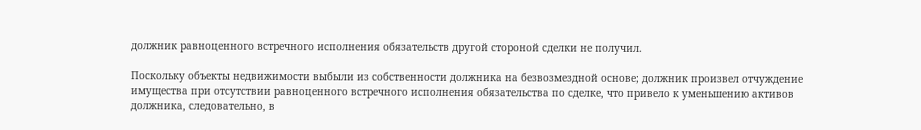должник равноценного встречного исполнения обязательств другой стороной сделки не получил.

Поскольку объекты недвижимости выбыли из собственности должника на безвозмездной основе; должник произвел отчуждение имущества при отсутствии равноценного встречного исполнения обязательства по сделке, что привело к уменьшению активов должника, следовательно, в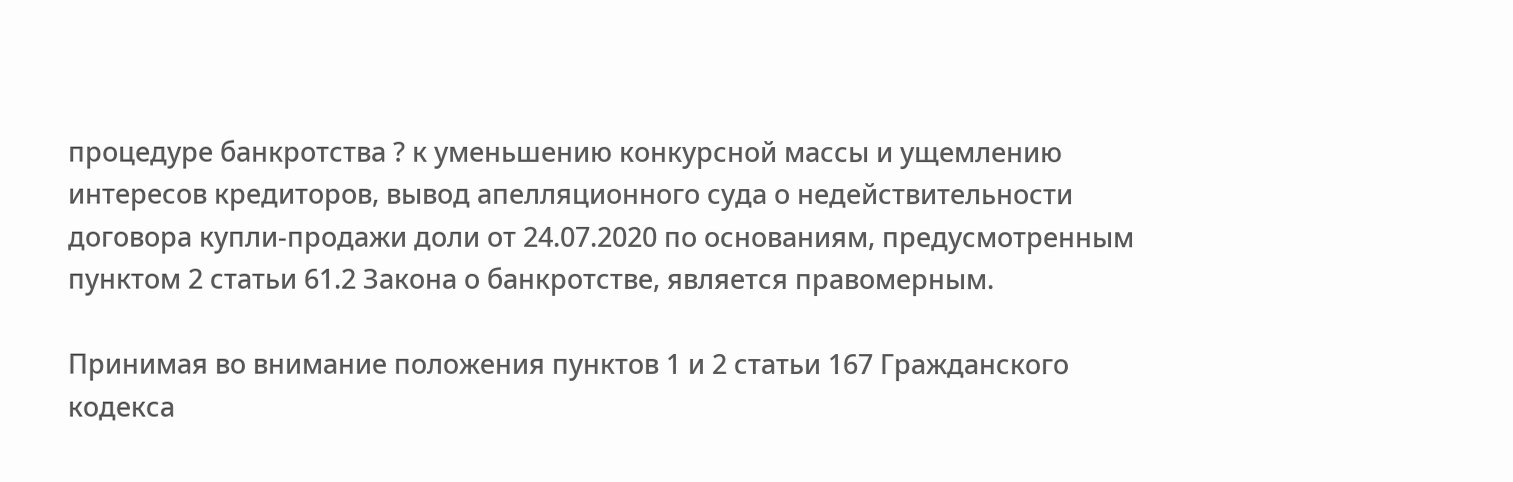процедуре банкротства ? к уменьшению конкурсной массы и ущемлению интересов кредиторов, вывод апелляционного суда о недействительности договора купли-продажи доли от 24.07.2020 по основаниям, предусмотренным пунктом 2 статьи 61.2 Закона о банкротстве, является правомерным.

Принимая во внимание положения пунктов 1 и 2 статьи 167 Гражданского кодекса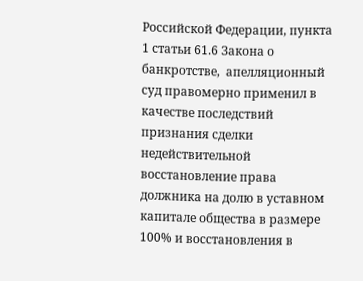Российской Федерации, пункта 1 статьи 61.6 Закона о банкротстве,  апелляционный суд правомерно применил в качестве последствий признания сделки недействительной восстановление права должника на долю в уставном капитале общества в размере 100% и восстановления в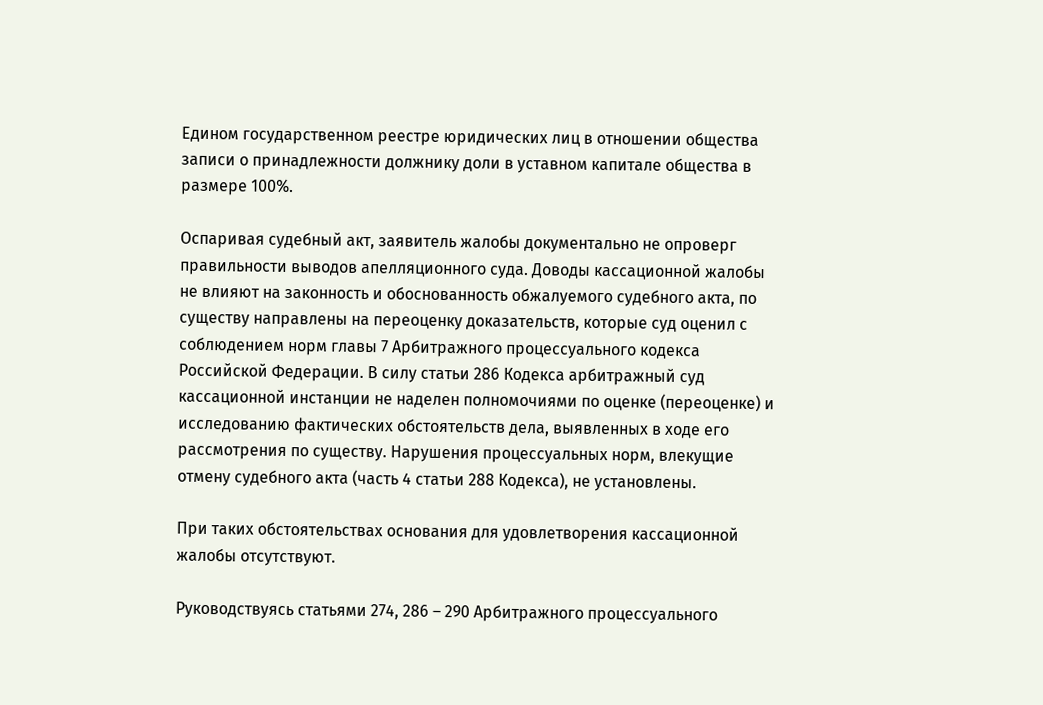Едином государственном реестре юридических лиц в отношении общества записи о принадлежности должнику доли в уставном капитале общества в размере 100%.

Оспаривая судебный акт, заявитель жалобы документально не опроверг правильности выводов апелляционного суда. Доводы кассационной жалобы не влияют на законность и обоснованность обжалуемого судебного акта, по существу направлены на переоценку доказательств, которые суд оценил с соблюдением норм главы 7 Арбитражного процессуального кодекса Российской Федерации. В силу статьи 286 Кодекса арбитражный суд кассационной инстанции не наделен полномочиями по оценке (переоценке) и исследованию фактических обстоятельств дела, выявленных в ходе его рассмотрения по существу. Нарушения процессуальных норм, влекущие отмену судебного акта (часть 4 статьи 288 Кодекса), не установлены.

При таких обстоятельствах основания для удовлетворения кассационной жалобы отсутствуют.

Руководствуясь статьями 274, 286 – 290 Арбитражного процессуального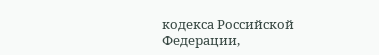кодекса Российской Федерации,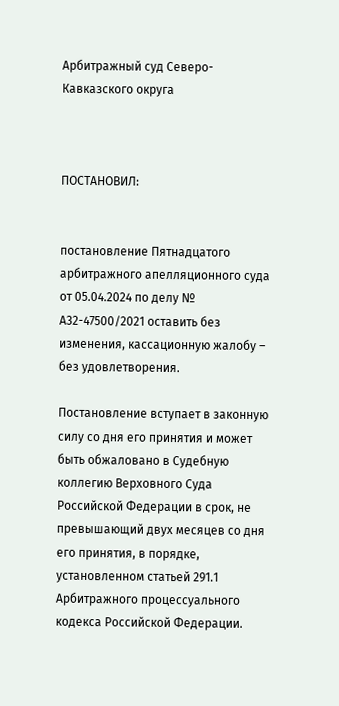Арбитражный суд Северо-Кавказского округа



ПОСТАНОВИЛ:


постановление Пятнадцатого арбитражного апелляционного суда от 05.04.2024 по делу № А32-47500/2021 оставить без изменения, кассационную жалобу – без удовлетворения.

Постановление вступает в законную силу со дня его принятия и может быть обжаловано в Судебную коллегию Верховного Суда Российской Федерации в срок, не превышающий двух месяцев со дня его принятия, в порядке, установленном статьей 291.1 Арбитражного процессуального кодекса Российской Федерации.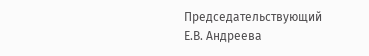Председательствующий                                                                                  Е.В. Андреева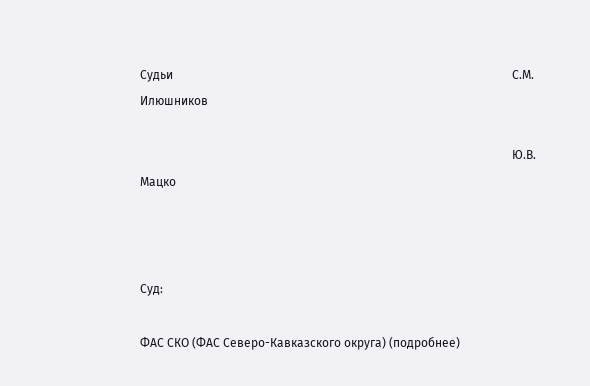Судьи                                                                                                                 С.М. Илюшников

                                                                                                                            Ю.В. Мацко



Суд:

ФАС СКО (ФАС Северо-Кавказского округа) (подробнее)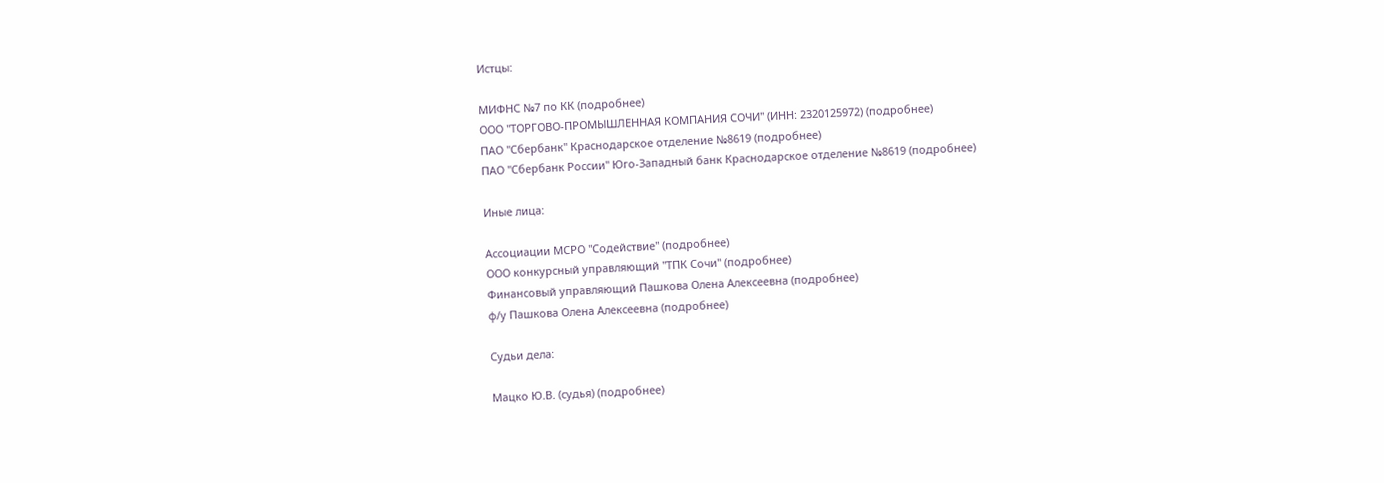Истцы:

МИФНС №7 по КК (подробнее)
ООО "ТОРГОВО-ПРОМЫШЛЕННАЯ КОМПАНИЯ СОЧИ" (ИНН: 2320125972) (подробнее)
ПАО "Сбербанк" Краснодарское отделение №8619 (подробнее)
ПАО "Сбербанк России" Юго-Западный банк Краснодарское отделение №8619 (подробнее)

Иные лица:

Ассоциации МСРО "Содействие" (подробнее)
ООО конкурсный управляющий "ТПК Сочи" (подробнее)
Финансовый управляющий Пашкова Олена Алексеевна (подробнее)
ф/у Пашкова Олена Алексеевна (подробнее)

Судьи дела:

Мацко Ю.В. (судья) (подробнее)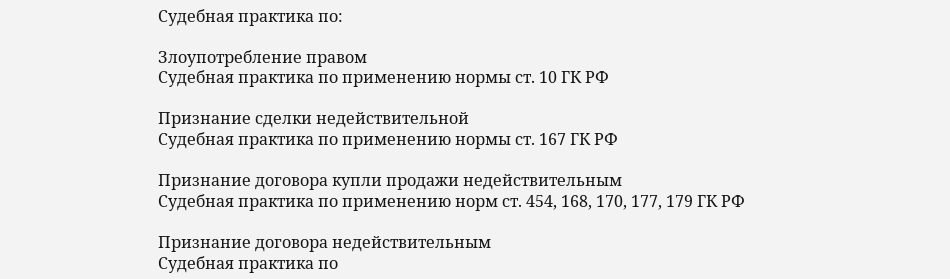Судебная практика по:

Злоупотребление правом
Судебная практика по применению нормы ст. 10 ГК РФ

Признание сделки недействительной
Судебная практика по применению нормы ст. 167 ГК РФ

Признание договора купли продажи недействительным
Судебная практика по применению норм ст. 454, 168, 170, 177, 179 ГК РФ

Признание договора недействительным
Судебная практика по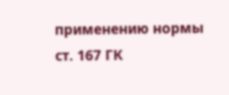применению нормы ст. 167 ГК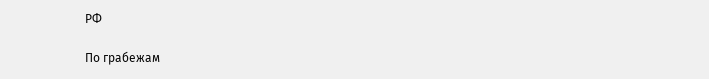РФ

По грабежам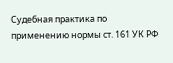Судебная практика по применению нормы ст. 161 УК РФ